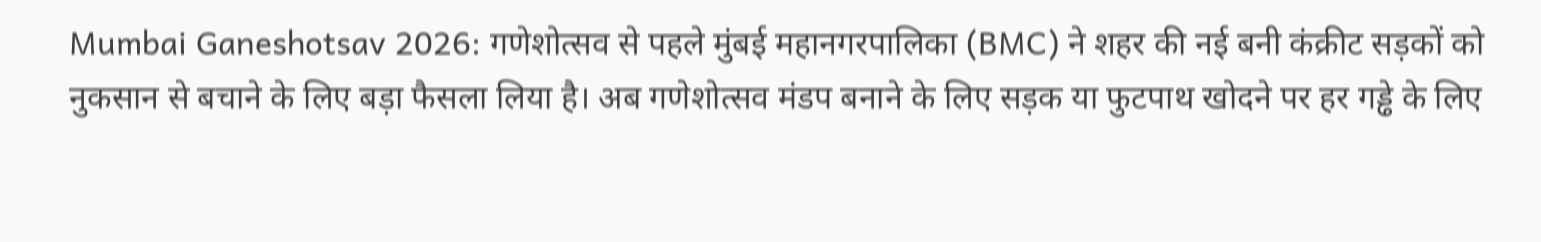Mumbai Ganeshotsav 2026: गणेशोत्सव से पहले मुंबई महानगरपालिका (BMC) ने शहर की नई बनी कंक्रीट सड़कों को नुकसान से बचाने के लिए बड़ा फैसला लिया है। अब गणेशोत्सव मंडप बनाने के लिए सड़क या फुटपाथ खोदने पर हर गड्ढे के लिए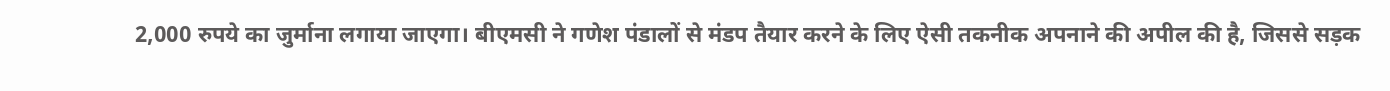2,000 रुपये का जुर्माना लगाया जाएगा। बीएमसी ने गणेश पंडालों से मंडप तैयार करने के लिए ऐसी तकनीक अपनाने की अपील की है, जिससे सड़क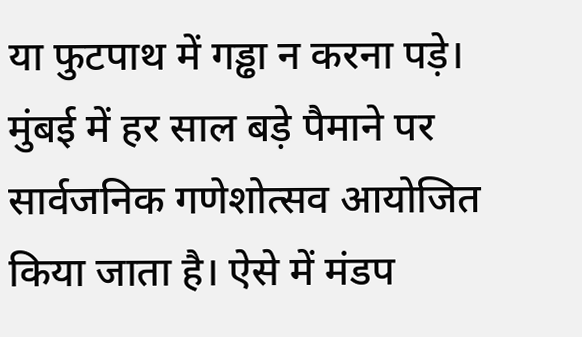या फुटपाथ में गड्ढा न करना पड़े।
मुंबई में हर साल बड़े पैमाने पर सार्वजनिक गणेशोत्सव आयोजित किया जाता है। ऐसे में मंडप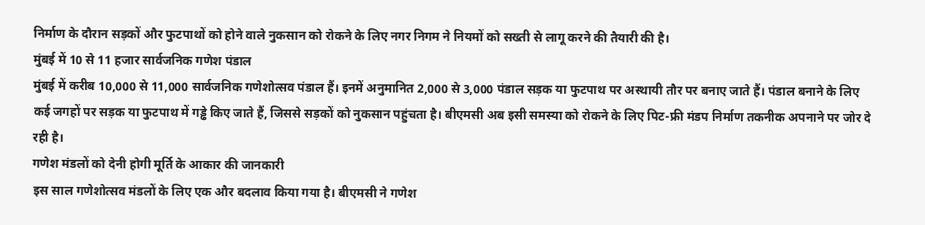निर्माण के दौरान सड़कों और फुटपाथों को होने वाले नुकसान को रोकने के लिए नगर निगम ने नियमों को सख्ती से लागू करने की तैयारी की है।
मुंबई में 10 से 11 हजार सार्वजनिक गणेश पंडाल
मुंबई में करीब 10,000 से 11,000 सार्वजनिक गणेशोत्सव पंडाल हैं। इनमें अनुमानित 2,000 से 3,000 पंडाल सड़क या फुटपाथ पर अस्थायी तौर पर बनाए जाते हैं। पंडाल बनाने के लिए कई जगहों पर सड़क या फुटपाथ में गड्ढे किए जाते हैं, जिससे सड़कों को नुकसान पहुंचता है। बीएमसी अब इसी समस्या को रोकने के लिए पिट-फ्री मंडप निर्माण तकनीक अपनाने पर जोर दे रही है।
गणेश मंडलों को देनी होगी मूर्ति के आकार की जानकारी
इस साल गणेशोत्सव मंडलों के लिए एक और बदलाव किया गया है। बीएमसी ने गणेश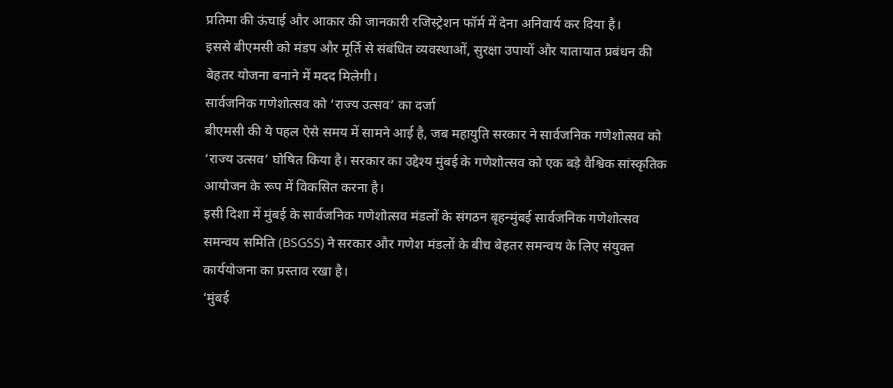प्रतिमा की ऊंचाई और आकार की जानकारी रजिस्ट्रेशन फॉर्म में देना अनिवार्य कर दिया है।
इससे बीएमसी को मंडप और मूर्ति से संबंधित व्यवस्थाओं, सुरक्षा उपायों और यातायात प्रबंधन की बेहतर योजना बनाने में मदद मिलेगी।
सार्वजनिक गणेशोत्सव को ‘राज्य उत्सव’ का दर्जा
बीएमसी की ये पहल ऐसे समय में सामने आई है, जब महायुति सरकार ने सार्वजनिक गणेशोत्सव को ‘राज्य उत्सव’ घोषित किया है। सरकार का उद्देश्य मुंबई के गणेशोत्सव को एक बड़े वैश्विक सांस्कृतिक आयोजन के रूप में विकसित करना है।
इसी दिशा में मुंबई के सार्वजनिक गणेशोत्सव मंडलों के संगठन बृहन्मुंबई सार्वजनिक गणेशोत्सव समन्वय समिति (BSGSS) ने सरकार और गणेश मंडलों के बीच बेहतर समन्वय के लिए संयुक्त कार्ययोजना का प्रस्ताव रखा है।
‘मुंबई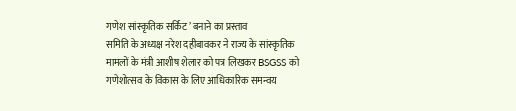गणेश सांस्कृतिक सर्किट’ बनाने का प्रस्ताव
समिति के अध्यक्ष नरेश दहीबावकर ने राज्य के सांस्कृतिक मामलों के मंत्री आशीष शेलार को पत्र लिखकर BSGSS को गणेशोत्सव के विकास के लिए आधिकारिक समन्वय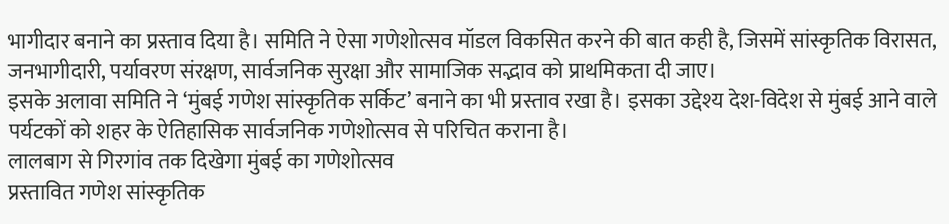भागीदार बनाने का प्रस्ताव दिया है। समिति ने ऐसा गणेशोत्सव मॉडल विकसित करने की बात कही है, जिसमें सांस्कृतिक विरासत, जनभागीदारी, पर्यावरण संरक्षण, सार्वजनिक सुरक्षा और सामाजिक सद्भाव को प्राथमिकता दी जाए।
इसके अलावा समिति ने ‘मुंबई गणेश सांस्कृतिक सर्किट’ बनाने का भी प्रस्ताव रखा है। इसका उद्देश्य देश-विदेश से मुंबई आने वाले पर्यटकों को शहर के ऐतिहासिक सार्वजनिक गणेशोत्सव से परिचित कराना है।
लालबाग से गिरगांव तक दिखेगा मुंबई का गणेशोत्सव
प्रस्तावित गणेश सांस्कृतिक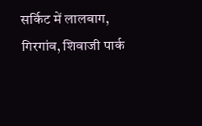सर्किट में लालबाग, गिरगांव, शिवाजी पार्क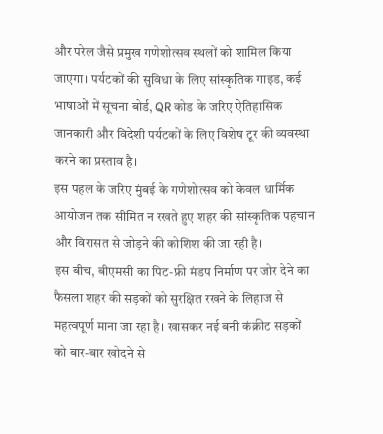और परेल जैसे प्रमुख गणेशोत्सव स्थलों को शामिल किया जाएगा। पर्यटकों की सुविधा के लिए सांस्कृतिक गाइड, कई भाषाओं में सूचना बोर्ड, QR कोड के जरिए ऐतिहासिक जानकारी और विदेशी पर्यटकों के लिए विशेष टूर की व्यवस्था करने का प्रस्ताव है।
इस पहल के जरिए मुंबई के गणेशोत्सव को केवल धार्मिक आयोजन तक सीमित न रखते हुए शहर की सांस्कृतिक पहचान और विरासत से जोड़ने की कोशिश की जा रही है।
इस बीच, बीएमसी का पिट-फ्री मंडप निर्माण पर जोर देने का फैसला शहर की सड़कों को सुरक्षित रखने के लिहाज से महत्वपूर्ण माना जा रहा है। खासकर नई बनी कंक्रीट सड़कों को बार-बार खोदने से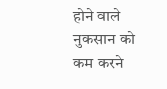होने वाले नुकसान को कम करने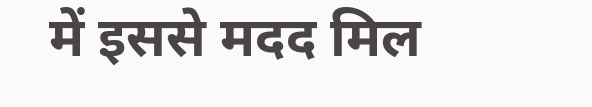में इससे मदद मिल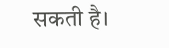सकती है।